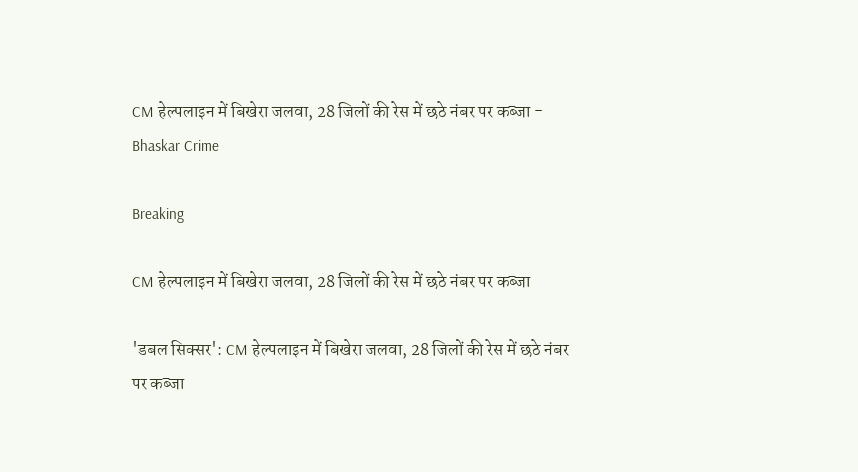CM हेल्पलाइन में बिखेरा जलवा, 28 जिलों की रेस में छठे नंबर पर कब्जा - Bhaskar Crime

Breaking

CM हेल्पलाइन में बिखेरा जलवा, 28 जिलों की रेस में छठे नंबर पर कब्जा

'डबल सिक्सर': CM हेल्पलाइन में बिखेरा जलवा, 28 जिलों की रेस में छठे नंबर पर कब्जा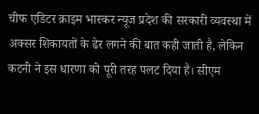चीफ एडिटर क्राइम भास्कर न्यूज प्रदेश की सरकारी व्यवस्था में अक्सर शिकायतों के ढेर लगने की बात कही जाती है, लेकिन कटनी ने इस धारणा को पूरी तरह पलट दिया है। सीएम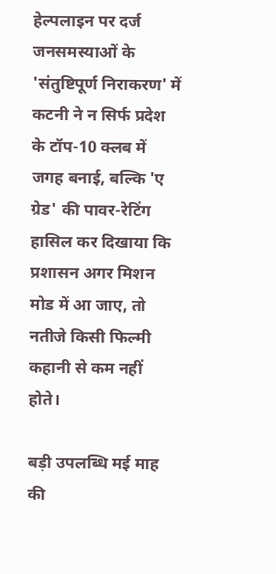हेल्पलाइन पर दर्ज जनसमस्याओं के 'संतुष्टिपूर्ण निराकरण' में कटनी ने न सिर्फ प्रदेश के टॉप-10 क्लब में जगह बनाई, बल्कि 'ए ग्रेड' की पावर-रेटिंग हासिल कर दिखाया कि प्रशासन अगर मिशन मोड में आ जाए, तो नतीजे किसी फिल्मी कहानी से कम नहीं होते।

बड़ी उपलब्धि मई माह की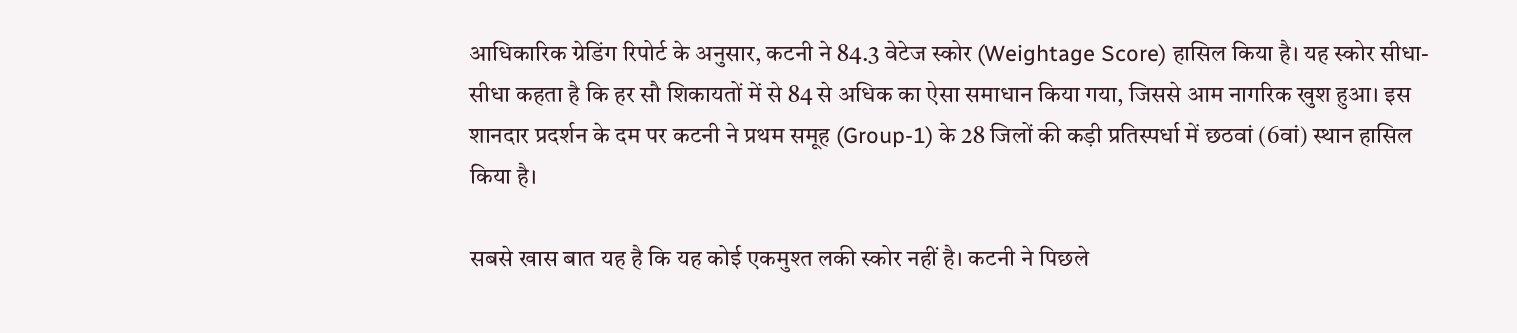आधिकारिक ग्रेडिंग रिपोर्ट के अनुसार, कटनी ने 84.3 वेटेज स्कोर (Weightage Score) हासिल किया है। यह स्कोर सीधा-सीधा कहता है कि हर सौ शिकायतों में से 84 से अधिक का ऐसा समाधान किया गया, जिससे आम नागरिक खुश हुआ। इस शानदार प्रदर्शन के दम पर कटनी ने प्रथम समूह (Group-1) के 28 जिलों की कड़ी प्रतिस्पर्धा में छठवां (6वां) स्थान हासिल किया है।

सबसे खास बात यह है कि यह कोई एकमुश्त लकी स्कोर नहीं है। कटनी ने पिछले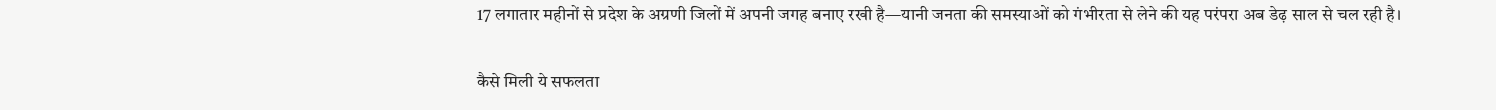17 लगातार महीनों से प्रदेश के अग्रणी जिलों में अपनी जगह बनाए रखी है—यानी जनता की समस्याओं को गंभीरता से लेने की यह परंपरा अब डेढ़ साल से चल रही है।

कैसे मिली ये सफलता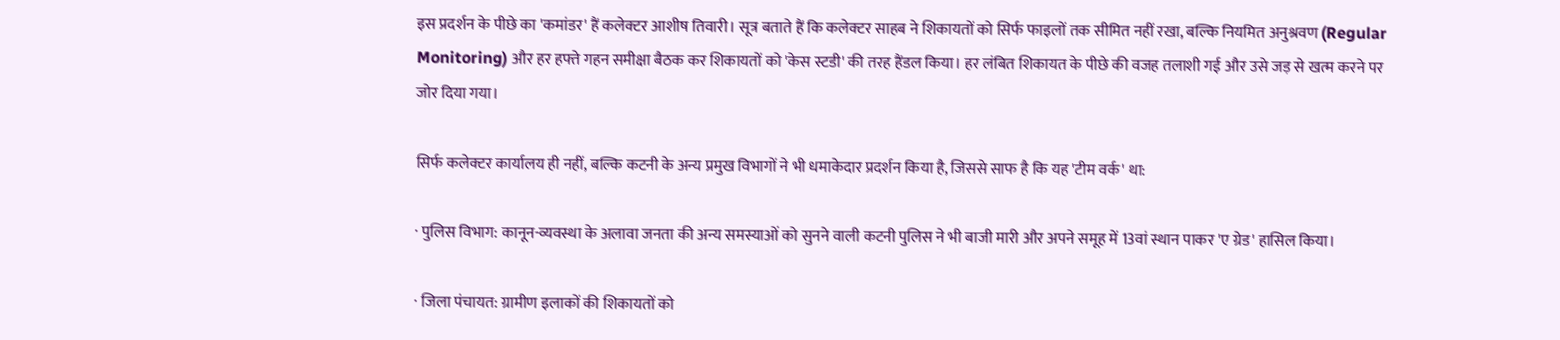इस प्रदर्शन के पीछे का 'कमांडर' हैं कलेक्टर आशीष तिवारी। सूत्र बताते हैं कि कलेक्टर साहब ने शिकायतों को सिर्फ फाइलों तक सीमित नहीं रखा, बल्कि नियमित अनुश्रवण (Regular Monitoring) और हर हफ्ते गहन समीक्षा बैठक कर शिकायतों को 'केस स्टडी' की तरह हैंडल किया। हर लंबित शिकायत के पीछे की वजह तलाशी गई और उसे जड़ से खत्म करने पर जोर दिया गया।

सिर्फ कलेक्टर कार्यालय ही नहीं, बल्कि कटनी के अन्य प्रमुख विभागों ने भी धमाकेदार प्रदर्शन किया है, जिससे साफ है कि यह 'टीम वर्क' था:

· पुलिस विभाग: कानून-व्यवस्था के अलावा जनता की अन्य समस्याओं को सुनने वाली कटनी पुलिस ने भी बाजी मारी और अपने समूह में 13वां स्थान पाकर 'ए ग्रेड' हासिल किया।

· जिला पंचायत: ग्रामीण इलाकों की शिकायतों को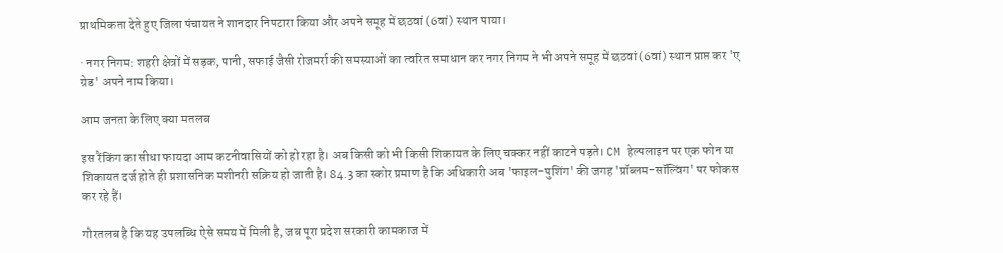प्राथमिकता देते हुए जिला पंचायत ने शानदार निपटारा किया और अपने समूह में छठवां (6वां) स्थान पाया।

· नगर निगम: शहरी क्षेत्रों में सड़क, पानी, सफाई जैसी रोजमर्रा की समस्याओं का त्वरित समाधान कर नगर निगम ने भी अपने समूह में छठवां (6वां) स्थान प्राप्त कर 'ए ग्रेड' अपने नाम किया।

आम जनता के लिए क्या मतलब

इस रैंकिंग का सीधा फायदा आम कटनीवासियों को हो रहा है। अब किसी को भी किसी शिकायत के लिए चक्कर नहीं काटने पड़ते। CM हेल्पलाइन पर एक फोन या शिकायत दर्ज होते ही प्रशासनिक मशीनरी सक्रिय हो जाती है। 84.3 का स्कोर प्रमाण है कि अधिकारी अब 'फाइल-पुशिंग' की जगह 'प्रॉब्लम-सॉल्विंग' पर फोकस कर रहे हैं।

गौरतलब है कि यह उपलब्धि ऐसे समय में मिली है, जब पूरा प्रदेश सरकारी कामकाज में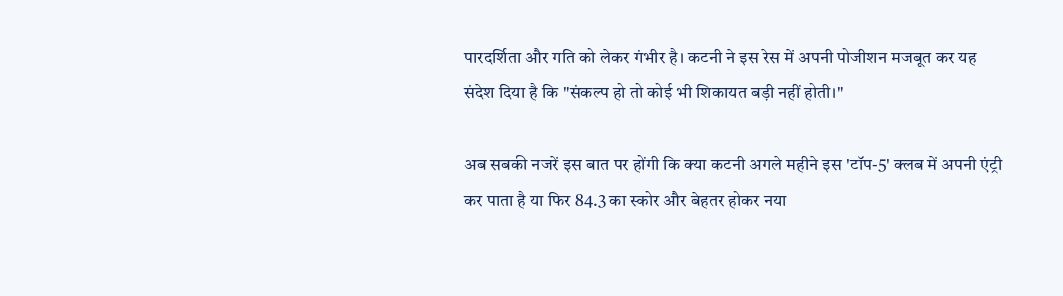पारदर्शिता और गति को लेकर गंभीर है। कटनी ने इस रेस में अपनी पोजीशन मजबूत कर यह संदेश दिया है कि "संकल्प हो तो कोई भी शिकायत बड़ी नहीं होती।"

अब सबकी नजरें इस बात पर होंगी कि क्या कटनी अगले महीने इस 'टॉप-5' क्लब में अपनी एंट्री कर पाता है या फिर 84.3 का स्कोर और बेहतर होकर नया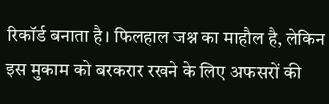रिकॉर्ड बनाता है। फिलहाल जश्न का माहौल है, लेकिन इस मुकाम को बरकरार रखने के लिए अफसरों की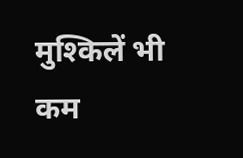मुश्किलें भी कम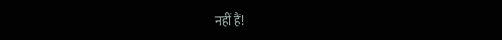नहीं हैं!